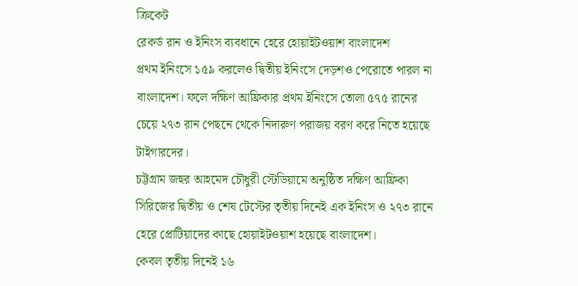ক্রিকেট
রেকর্ড রান ও ইনিংস ব্যবধানে হেরে হোয়াইটওয়াশ বাংলাদেশ
প্রথম ইনিংসে ১৫৯ করলেও দ্বিতীয় ইনিংসে দেড়শও পেরোতে পারল না বাংলাদেশ। ফলে দক্ষিণ আফ্রিকার প্রথম ইনিংসে তোলা ৫৭৫ রানের চেয়ে ২৭৩ রান পেছনে থেকে নিদারুণ পরাজয় বরণ করে নিতে হয়েছে টাইগারদের।
চট্টগ্রাম জহুর আহমেদ চৌধুরী স্টেডিয়ামে অনুষ্ঠিত দক্ষিণ আফ্রিকা সিরিজের দ্বিতীয় ও শেষ টেস্টের তৃতীয় দিনেই এক ইনিংস ও ২৭৩ রানে হেরে প্রোটিয়াদের কাছে হোয়াইটওয়াশ হয়েছে বাংলাদেশ।
কেবল তৃতীয় দিনেই ১৬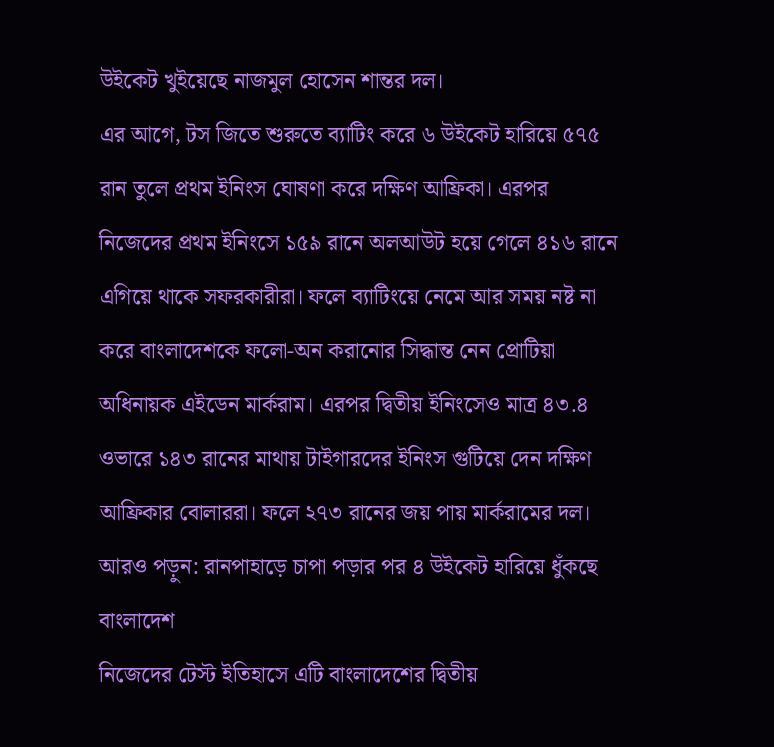উইকেট খুইয়েছে নাজমুল হোসেন শান্তর দল।
এর আগে, টস জিতে শুরুতে ব্যাটিং করে ৬ উইকেট হারিয়ে ৫৭৫ রান তুলে প্রথম ইনিংস ঘোষণা করে দক্ষিণ আফ্রিকা। এরপর নিজেদের প্রথম ইনিংসে ১৫৯ রানে অলআউট হয়ে গেলে ৪১৬ রানে এগিয়ে থাকে সফরকারীরা। ফলে ব্যাটিংয়ে নেমে আর সময় নষ্ট না করে বাংলাদেশকে ফলো-অন করানোর সিদ্ধান্ত নেন প্রোটিয়া অধিনায়ক এইডেন মার্করাম। এরপর দ্বিতীয় ইনিংসেও মাত্র ৪৩.৪ ওভারে ১৪৩ রানের মাথায় টাইগারদের ইনিংস গুটিয়ে দেন দক্ষিণ আফ্রিকার বোলাররা। ফলে ২৭৩ রানের জয় পায় মার্করামের দল।
আরও পড়ুন: রানপাহাড়ে চাপা পড়ার পর ৪ উইকেট হারিয়ে ধুঁকছে বাংলাদেশ
নিজেদের টেস্ট ইতিহাসে এটি বাংলাদেশের দ্বিতীয়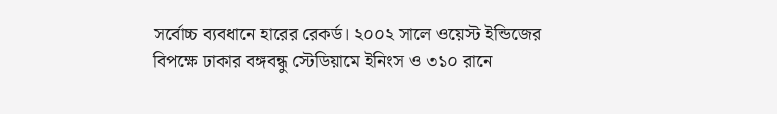সর্বোচ্চ ব্যবধানে হারের রেকর্ড। ২০০২ সালে ওয়েস্ট ইন্ডিজের বিপক্ষে ঢাকার বঙ্গবন্ধু স্টেডিয়ামে ইনিংস ও ৩১০ রানে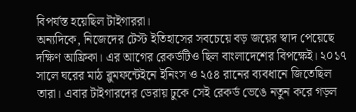বিপর্যস্ত হয়েছিল টাইগাররা।
অন্যদিকে, নিজেদের টেস্ট ইতিহাসের সবচেয়ে বড় জয়ের স্বাদ পেয়েছে দক্ষিণ আফ্রিকা। এর আগের রেকর্ডটিও ছিল বাংলাদেশের বিপক্ষেই। ২০১৭ সালে ঘরের মাঠ ব্লুমফন্টেইনে ইনিংস ও ২৫৪ রানের ব্যবধানে জিতেছিল তারা। এবার টাইগারদের ডেরায় ঢুকে সেই রেকর্ড ভেঙে নতুন করে গড়ল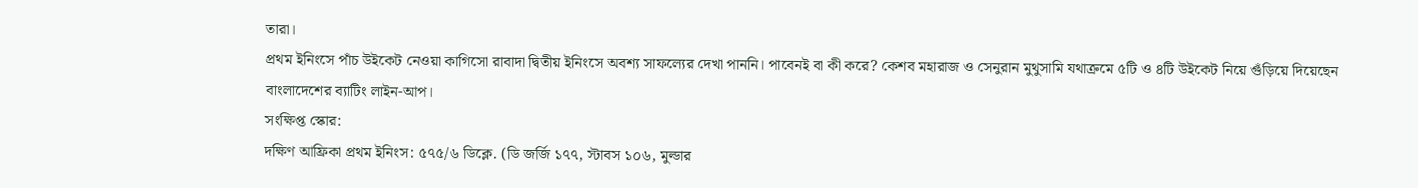তারা।
প্রথম ইনিংসে পাঁচ উইকেট নেওয়া কাগিসো রাবাদা দ্বিতীয় ইনিংসে অবশ্য সাফল্যের দেখা পাননি। পাবেনই বা কী করে? কেশব মহারাজ ও সেনুরান মুথুসামি যথাক্রমে ৫টি ও ৪টি উইকেট নিয়ে গুঁড়িয়ে দিয়েছেন বাংলাদেশের ব্যাটিং লাইন-আপ।
সংক্ষিপ্ত স্কোর:
দক্ষিণ আফ্রিকা প্রথম ইনিংস: ৫৭৫/৬ ডিক্লে. (ডি জর্জি ১৭৭, স্টাবস ১০৬, মুল্ডার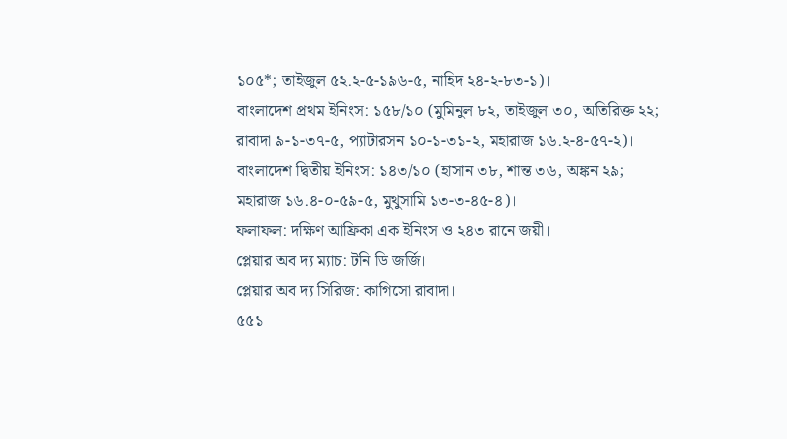১০৫*; তাইজুল ৫২.২-৫-১৯৬-৫, নাহিদ ২৪-২-৮৩-১)।
বাংলাদেশ প্রথম ইনিংস: ১৫৮/১০ (মুমিনুল ৮২, তাইজুল ৩০, অতিরিক্ত ২২; রাবাদা ৯-১-৩৭-৫, প্যাটারসন ১০-১-৩১-২, মহারাজ ১৬.২-৪-৫৭-২)।
বাংলাদেশ দ্বিতীয় ইনিংস: ১৪৩/১০ (হাসান ৩৮, শান্ত ৩৬, অঙ্কন ২৯; মহারাজ ১৬.৪-০-৫৯-৫, মুথুসামি ১৩-৩-৪৫-৪)।
ফলাফল: দক্ষিণ আফ্রিকা এক ইনিংস ও ২৪৩ রানে জয়ী।
প্লেয়ার অব দ্য ম্যাচ: টনি ডি জর্জি।
প্লেয়ার অব দ্য সিরিজ: কাগিসো রাবাদা।
৫৫১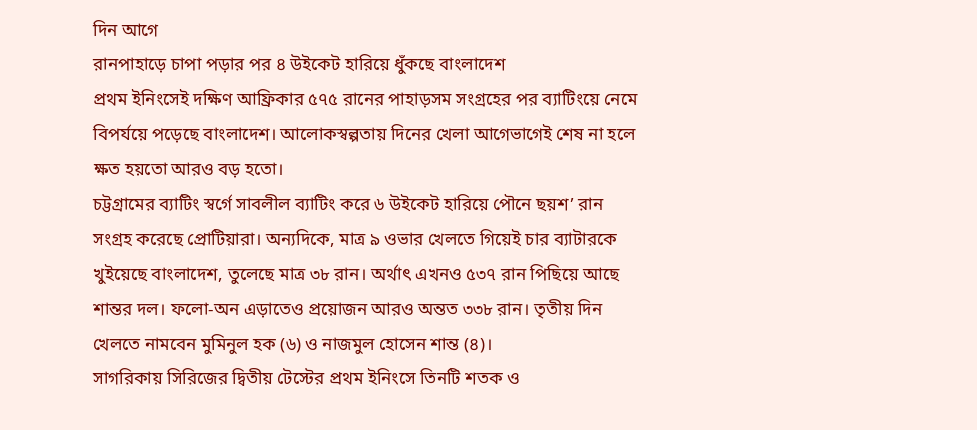দিন আগে
রানপাহাড়ে চাপা পড়ার পর ৪ উইকেট হারিয়ে ধুঁকছে বাংলাদেশ
প্রথম ইনিংসেই দক্ষিণ আফ্রিকার ৫৭৫ রানের পাহাড়সম সংগ্রহের পর ব্যাটিংয়ে নেমে বিপর্যয়ে পড়েছে বাংলাদেশ। আলোকস্বল্পতায় দিনের খেলা আগেভাগেই শেষ না হলে ক্ষত হয়তো আরও বড় হতো।
চট্টগ্রামের ব্যাটিং স্বর্গে সাবলীল ব্যাটিং করে ৬ উইকেট হারিয়ে পৌনে ছয়শ’ রান সংগ্রহ করেছে প্রোটিয়ারা। অন্যদিকে, মাত্র ৯ ওভার খেলতে গিয়েই চার ব্যাটারকে খুইয়েছে বাংলাদেশ, তুলেছে মাত্র ৩৮ রান। অর্থাৎ এখনও ৫৩৭ রান পিছিয়ে আছে শান্তর দল। ফলো-অন এড়াতেও প্রয়োজন আরও অন্তত ৩৩৮ রান। তৃতীয় দিন খেলতে নামবেন মুমিনুল হক (৬) ও নাজমুল হোসেন শান্ত (৪)।
সাগরিকায় সিরিজের দ্বিতীয় টেস্টের প্রথম ইনিংসে তিনটি শতক ও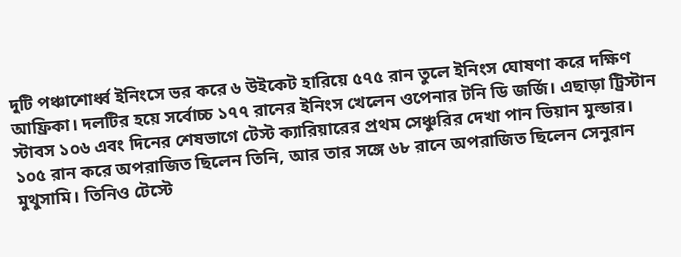দুটি পঞ্চাশোর্ধ্ব ইনিংসে ভর করে ৬ উইকেট হারিয়ে ৫৭৫ রান তুলে ইনিংস ঘোষণা করে দক্ষিণ আফ্রিকা। দলটির হয়ে সর্বোচ্চ ১৭৭ রানের ইনিংস খেলেন ওপেনার টনি ডি জর্জি। এছাড়া ট্রিস্টান স্টাবস ১০৬ এবং দিনের শেষভাগে টেস্ট ক্যারিয়ারের প্রথম সেঞ্চুরির দেখা পান ভিয়ান মুল্ডার। ১০৫ রান করে অপরাজিত ছিলেন তিনি, আর তার সঙ্গে ৬৮ রানে অপরাজিত ছিলেন সেনুরান মুথুসামি। তিনিও টেস্টে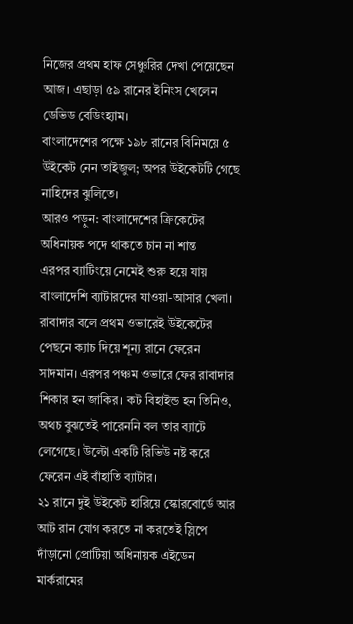নিজের প্রথম হাফ সেঞ্চুরির দেখা পেয়েছেন আজ। এছাড়া ৫৯ রানের ইনিংস খেলেন ডেভিড বেডিংহ্যাম।
বাংলাদেশের পক্ষে ১৯৮ রানের বিনিময়ে ৫ উইকেট নেন তাইজুল; অপর উইকেটটি গেছে নাহিদের ঝুলিতে।
আরও পড়ুন: বাংলাদেশের ক্রিকেটের অধিনায়ক পদে থাকতে চান না শান্ত
এরপর ব্যাটিংয়ে নেমেই শুরু হয়ে যায় বাংলাদেশি ব্যাটারদের যাওয়া-আসার খেলা। রাবাদার বলে প্রথম ওভারেই উইকেটের পেছনে ক্যাচ দিয়ে শূন্য রানে ফেরেন সাদমান। এরপর পঞ্চম ওভারে ফের রাবাদার শিকার হন জাকির। কট বিহাইন্ড হন তিনিও, অথচ বুঝতেই পারেননি বল তার ব্যাটে লেগেছে। উল্টো একটি রিভিউ নষ্ট করে ফেরেন এই বাঁহাতি ব্যাটার।
২১ রানে দুই উইকেট হারিয়ে স্কোরবোর্ডে আর আট রান যোগ করতে না করতেই স্লিপে দাঁড়ানো প্রোটিয়া অধিনায়ক এইডেন মার্করামের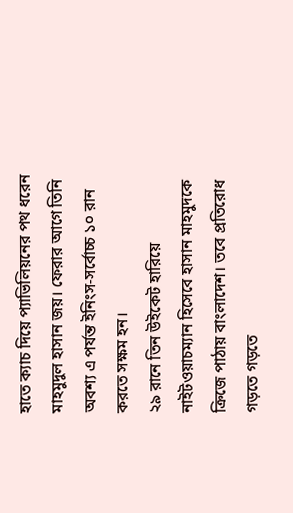হাতে ক্যাচ দিয়ে প্যাভিলিয়নের পথ ধরেন মাহমুদুল হাসান জয়। ফেরার আগে তিনি অবশ্য এ পর্যন্ত ইনিংস-সর্বোচ্চ ১০ রান করতে সক্ষম হন।
২৯ রানে তিন উইকেট হারিয়ে নাইটওয়াচম্যান হিসেবে হাসান মাহমুদকে ক্রিজে পাঠায় বাংলাদেশ। তবে প্রতিরোধ গড়তে গড়তে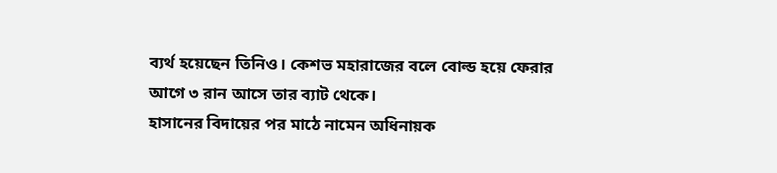ব্যর্থ হয়েছেন তিনিও। কেশভ মহারাজের বলে বোল্ড হয়ে ফেরার আগে ৩ রান আসে তার ব্যাট থেকে।
হাসানের বিদায়ের পর মাঠে নামেন অধিনায়ক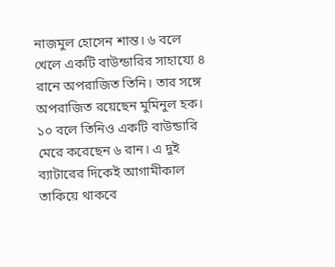নাজমুল হোসেন শান্ত। ৬ বলে খেলে একটি বাউন্ডারির সাহায্যে ৪ রানে অপরাজিত তিনি। তার সঙ্গে অপরাজিত রয়েছেন মুমিনুল হক। ১০ বলে তিনিও একটি বাউন্ডারি মেরে করেছেন ৬ রান। এ দুই ব্যাটারের দিকেই আগামীকাল তাকিয়ে থাকবে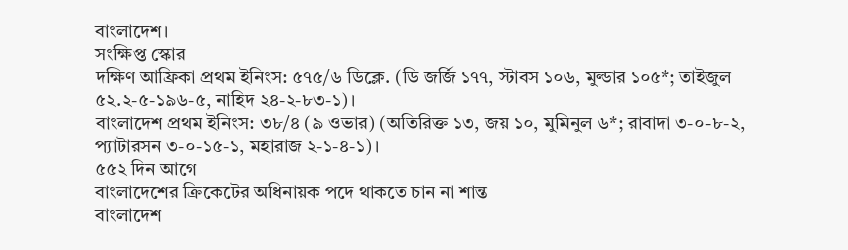বাংলাদেশ।
সংক্ষিপ্ত স্কোর
দক্ষিণ আফ্রিকা প্রথম ইনিংস: ৫৭৫/৬ ডিক্লে. (ডি জর্জি ১৭৭, স্টাবস ১০৬, মুল্ডার ১০৫*; তাইজুল ৫২.২-৫-১৯৬-৫, নাহিদ ২৪-২-৮৩-১)।
বাংলাদেশ প্রথম ইনিংস: ৩৮/৪ (৯ ওভার) (অতিরিক্ত ১৩, জয় ১০, মুমিনুল ৬*; রাবাদা ৩-০-৮-২, প্যাটারসন ৩-০-১৫-১, মহারাজ ২-১-৪-১)।
৫৫২ দিন আগে
বাংলাদেশের ক্রিকেটের অধিনায়ক পদে থাকতে চান না শান্ত
বাংলাদেশ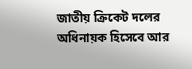জাতীয় ক্রিকেট দলের অধিনায়ক হিসেবে আর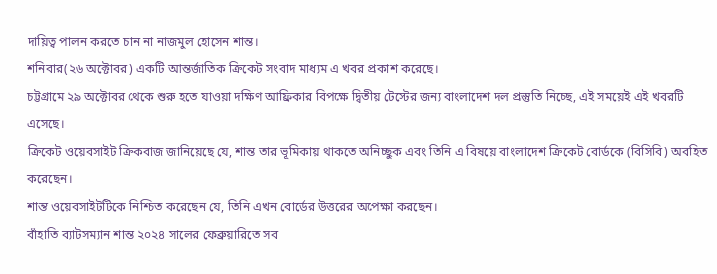দায়িত্ব পালন করতে চান না নাজমুল হোসেন শান্ত।
শনিবার(২৬ অক্টোবর) একটি আন্তর্জাতিক ক্রিকেট সংবাদ মাধ্যম এ খবর প্রকাশ করেছে।
চট্টগ্রামে ২৯ অক্টোবর থেকে শুরু হতে যাওয়া দক্ষিণ আফ্রিকার বিপক্ষে দ্বিতীয় টেস্টের জন্য বাংলাদেশ দল প্রস্তুতি নিচ্ছে, এই সময়েই এই খবরটি এসেছে।
ক্রিকেট ওয়েবসাইট ক্রিকবাজ জানিয়েছে যে, শান্ত তার ভূমিকায় থাকতে অনিচ্ছুক এবং তিনি এ বিষয়ে বাংলাদেশ ক্রিকেট বোর্ডকে (বিসিবি) অবহিত করেছেন।
শান্ত ওয়েবসাইটটিকে নিশ্চিত করেছেন যে, তিনি এখন বোর্ডের উত্তরের অপেক্ষা করছেন।
বাঁহাতি ব্যাটসম্যান শান্ত ২০২৪ সালের ফেব্রুয়ারিতে সব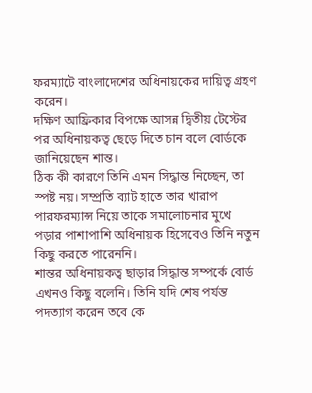ফরম্যাটে বাংলাদেশের অধিনায়কের দায়িত্ব গ্রহণ করেন।
দক্ষিণ আফ্রিকার বিপক্ষে আসন্ন দ্বিতীয় টেস্টের পর অধিনায়কত্ব ছেড়ে দিতে চান বলে বোর্ডকে জানিয়েছেন শান্ত।
ঠিক কী কারণে তিনি এমন সিদ্ধান্ত নিচ্ছেন, তা স্পষ্ট নয়। সম্প্রতি ব্যাট হাতে তার খারাপ পারফরম্যান্স নিয়ে তাকে সমালোচনার মুখে পড়ার পাশাপাশি অধিনায়ক হিসেবেও তিনি নতুন কিছু করতে পারেননি।
শান্তর অধিনায়কত্ব ছাড়ার সিদ্ধান্ত সম্পর্কে বোর্ড এখনও কিছু বলেনি। তিনি যদি শেষ পর্যন্ত পদত্যাগ করেন তবে কে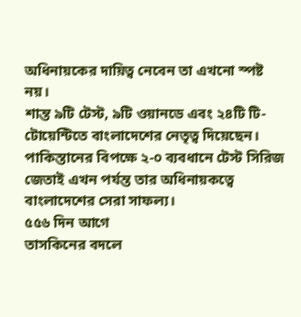অধিনায়কের দায়িত্ব নেবেন তা এখনো স্পষ্ট নয়।
শান্ত ৯টি টেস্ট, ৯টি ওয়ানডে এবং ২৪টি টি-টোয়েন্টিতে বাংলাদেশের নেতৃত্ব দিয়েছেন। পাকিস্তানের বিপক্ষে ২-০ ব্যবধানে টেস্ট সিরিজ জেতাই এখন পর্যন্ত তার অধিনায়কত্বে বাংলাদেশের সেরা সাফল্য।
৫৫৬ দিন আগে
তাসকিনের বদলে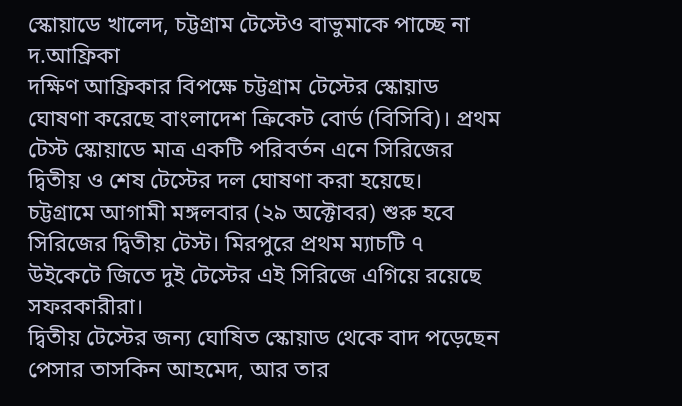স্কোয়াডে খালেদ, চট্টগ্রাম টেস্টেও বাভুমাকে পাচ্ছে না দ.আফ্রিকা
দক্ষিণ আফ্রিকার বিপক্ষে চট্টগ্রাম টেস্টের স্কোয়াড ঘোষণা করেছে বাংলাদেশ ক্রিকেট বোর্ড (বিসিবি)। প্রথম টেস্ট স্কোয়াডে মাত্র একটি পরিবর্তন এনে সিরিজের দ্বিতীয় ও শেষ টেস্টের দল ঘোষণা করা হয়েছে।
চট্টগ্রামে আগামী মঙ্গলবার (২৯ অক্টোবর) শুরু হবে সিরিজের দ্বিতীয় টেস্ট। মিরপুরে প্রথম ম্যাচটি ৭ উইকেটে জিতে দুই টেস্টের এই সিরিজে এগিয়ে রয়েছে সফরকারীরা।
দ্বিতীয় টেস্টের জন্য ঘোষিত স্কোয়াড থেকে বাদ পড়েছেন পেসার তাসকিন আহমেদ, আর তার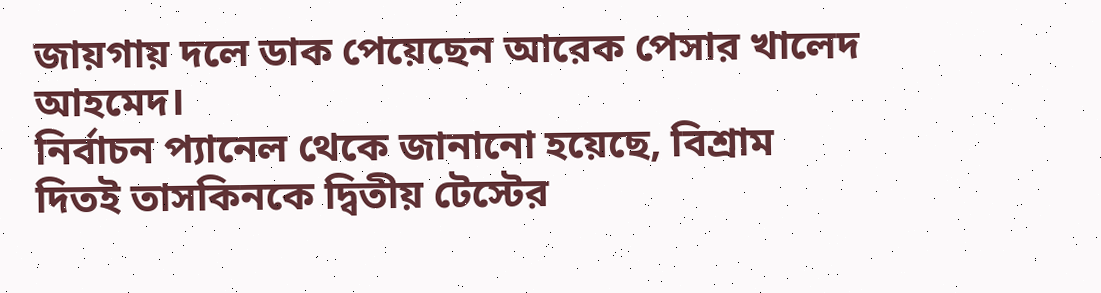জায়গায় দলে ডাক পেয়েছেন আরেক পেসার খালেদ আহমেদ।
নির্বাচন প্যানেল থেকে জানানো হয়েছে, বিশ্রাম দিতই তাসকিনকে দ্বিতীয় টেস্টের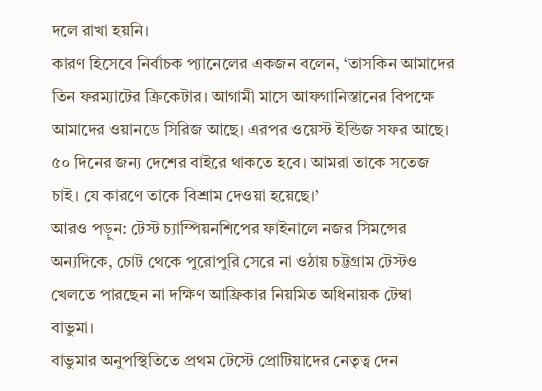দলে রাখা হয়নি।
কারণ হিসেবে নির্বাচক প্যানেলের একজন বলেন, ‘তাসকিন আমাদের তিন ফরম্যাটের ক্রিকেটার। আগামী মাসে আফগানিস্তানের বিপক্ষে আমাদের ওয়ানডে সিরিজ আছে। এরপর ওয়েস্ট ইন্ডিজ সফর আছে। ৫০ দিনের জন্য দেশের বাইরে থাকতে হবে। আমরা তাকে সতেজ চাই। যে কারণে তাকে বিশ্রাম দেওয়া হয়েছে।’
আরও পড়ুন: টেস্ট চ্যাম্পিয়নশিপের ফাইনালে নজর সিমন্সের
অন্যদিকে, চোট থেকে পুরোপুরি সেরে না ওঠায় চট্টগ্রাম টেস্টও খেলতে পারছেন না দক্ষিণ আফ্রিকার নিয়মিত অধিনায়ক টেম্বা বাভুমা।
বাভুমার অনুপস্থিতিতে প্রথম টেস্টে প্রোটিয়াদের নেতৃত্ব দেন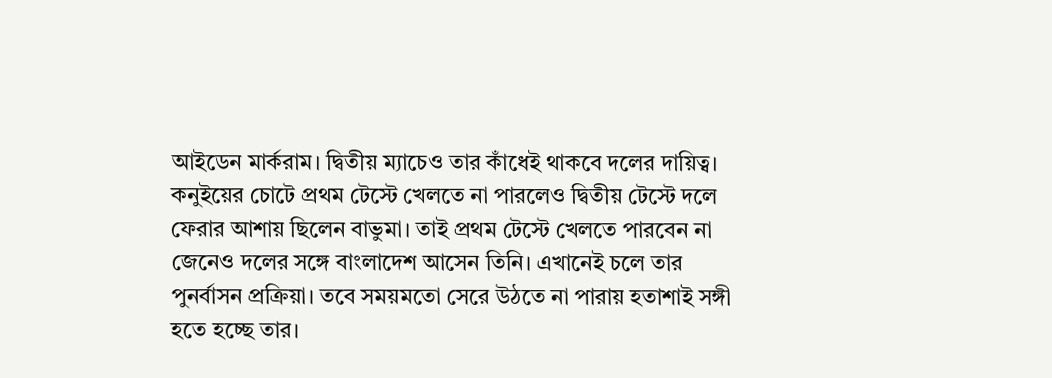আইডেন মার্করাম। দ্বিতীয় ম্যাচেও তার কাঁধেই থাকবে দলের দায়িত্ব।
কনুইয়ের চোটে প্রথম টেস্টে খেলতে না পারলেও দ্বিতীয় টেস্টে দলে ফেরার আশায় ছিলেন বাভুমা। তাই প্রথম টেস্টে খেলতে পারবেন না জেনেও দলের সঙ্গে বাংলাদেশ আসেন তিনি। এখানেই চলে তার পুনর্বাসন প্রক্রিয়া। তবে সময়মতো সেরে উঠতে না পারায় হতাশাই সঙ্গী হতে হচ্ছে তার।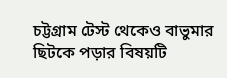চট্টগ্রাম টেস্ট থেকেও বাভুমার ছিটকে পড়ার বিষয়টি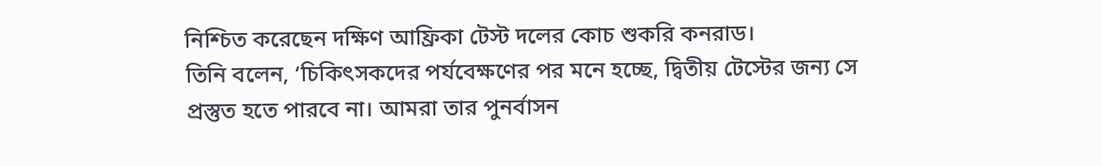নিশ্চিত করেছেন দক্ষিণ আফ্রিকা টেস্ট দলের কোচ শুকরি কনরাড।
তিনি বলেন, ‘চিকিৎসকদের পর্যবেক্ষণের পর মনে হচ্ছে, দ্বিতীয় টেস্টের জন্য সে প্রস্তুত হতে পারবে না। আমরা তার পুনর্বাসন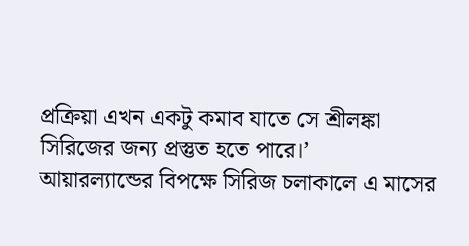প্রক্রিয়া এখন একটু কমাব যাতে সে শ্রীলঙ্কা সিরিজের জন্য প্রস্তুত হতে পারে।’
আয়ারল্যান্ডের বিপক্ষে সিরিজ চলাকালে এ মাসের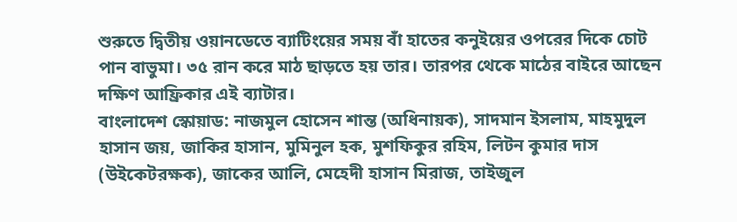শুরুতে দ্বিতীয় ওয়ানডেতে ব্যাটিংয়ের সময় বাঁ হাতের কনুইয়ের ওপরের দিকে চোট পান বাভুমা। ৩৫ রান করে মাঠ ছাড়তে হয় তার। তারপর থেকে মাঠের বাইরে আছেন দক্ষিণ আফ্রিকার এই ব্যাটার।
বাংলাদেশ স্কোয়াড: নাজমুল হোসেন শান্ত (অধিনায়ক), সাদমান ইসলাম, মাহমুদুল হাসান জয়, জাকির হাসান, মুমিনুল হক, মুশফিকুর রহিম, লিটন কুমার দাস (উইকেটরক্ষক), জাকের আলি, মেহেদী হাসান মিরাজ, তাইজুল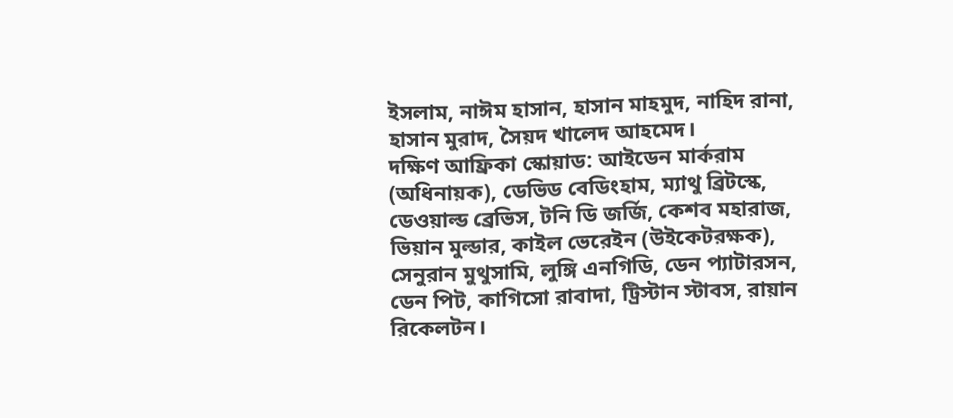ইসলাম, নাঈম হাসান, হাসান মাহমুদ, নাহিদ রানা, হাসান মুরাদ, সৈয়দ খালেদ আহমেদ।
দক্ষিণ আফ্রিকা স্কোয়াড: আইডেন মার্করাম (অধিনায়ক), ডেভিড বেডিংহাম, ম্যাথু ব্রিটস্কে, ডেওয়াল্ড ব্রেভিস, টনি ডি জর্জি, কেশব মহারাজ, ভিয়ান মুল্ডার, কাইল ভেরেইন (উইকেটরক্ষক), সেনুরান মুথুসামি, লুঙ্গি এনগিডি, ডেন প্যাটারসন, ডেন পিট, কাগিসো রাবাদা, ট্রিস্টান স্টাবস, রায়ান রিকেলটন।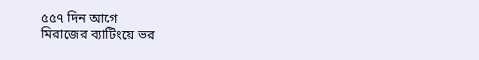৫৫৭ দিন আগে
মিরাজের ব্যাটিংয়ে ভর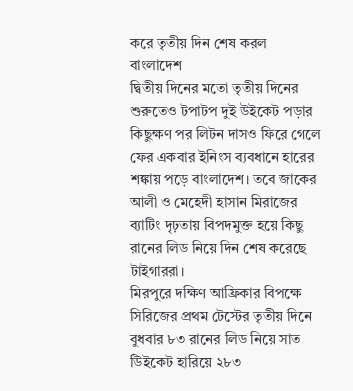করে তৃতীয় দিন শেষ করল বাংলাদেশ
দ্বিতীয় দিনের মতো তৃতীয় দিনের শুরুতেও টপাটপ দুই উইকেট পড়ার কিছুক্ষণ পর লিটন দাসও ফিরে গেলে ফের একবার ইনিংস ব্যবধানে হারের শঙ্কায় পড়ে বাংলাদেশ। তবে জাকের আলী ও মেহেদী হাসান মিরাজের ব্যাটিং দৃঢ়তায় বিপদমুক্ত হয়ে কিছু রানের লিড নিয়ে দিন শেষ করেছে টাইগাররা।
মিরপুরে দক্ষিণ আফ্রিকার বিপক্ষে সিরিজের প্রথম টেস্টের তৃতীয় দিনে বুধবার ৮৩ রানের লিড নিয়ে সাত উিইকেট হারিয়ে ২৮৩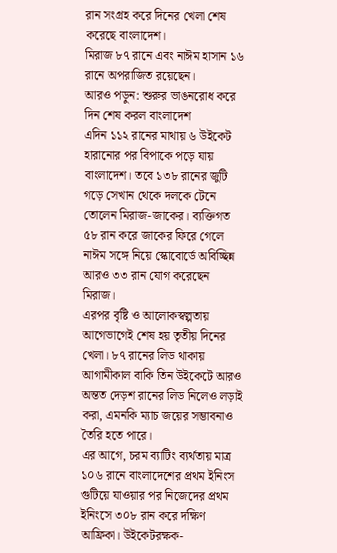রান সংগ্রহ করে দিনের খেলা শেষ করেছে বাংলাদেশ।
মিরাজ ৮৭ রানে এবং নাঈম হাসান ১৬ রানে অপরাজিত রয়েছেন।
আরও পড়ুন: শুরুর ভাঙনরোধ করে দিন শেষ করল বাংলাদেশ
এদিন ১১২ রানের মাথায় ৬ উইকেট হারানোর পর বিপাকে পড়ে যায় বাংলাদেশ। তবে ১৩৮ রানের জুটি গড়ে সেখান থেকে দলকে টেনে তোলেন মিরাজ-জাকের। ব্যক্তিগত ৫৮ রান করে জাকের ফিরে গেলে নাঈম সঙ্গে নিয়ে স্কোবোর্ডে অবিচ্ছিন্ন আরও ৩৩ রান যোগ করেছেন মিরাজ।
এরপর বৃষ্টি ও আলোকস্বল্পতায় আগেভাগেই শেষ হয় তৃতীয় দিনের খেলা। ৮৭ রানের লিড থাকায় আগামীকাল বাকি তিন উইকেটে আরও অন্তত দেড়শ রানের লিড নিলেও লড়াই করা, এমনকি ম্যাচ জয়ের সম্ভাবনাও তৈরি হতে পারে।
এর আগে, চরম ব্যাটিং ব্যর্থতায় মাত্র ১০৬ রানে বাংলাদেশের প্রথম ইনিংস গুটিয়ে যাওয়ার পর নিজেদের প্রথম ইনিংসে ৩০৮ রান করে দক্ষিণ আফ্রিকা। উইকেটরক্ষক-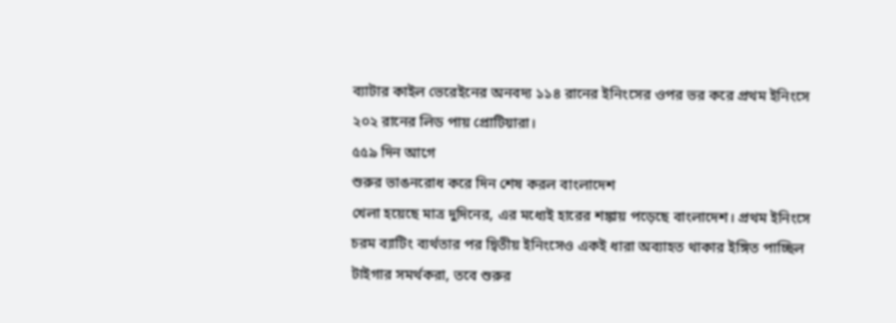ব্যাটার কাইল ভেরেইনের অনবদ্য ১১৪ রানের ইনিংসের ওপর ভর করে প্রথম ইনিংসে ২০২ রানের লিড পায় প্রোটিয়ারা।
৫৫৯ দিন আগে
শুরুর ভাঙনরোধ করে দিন শেষ করল বাংলাদেশ
খেলা হয়েছে মাত্র দুদিনের, এর মধ্যেই হারের শঙ্কায় পড়েছে বাংলাদেশ। প্রথম ইনিংসে চরম ব্যাটিং ব্যর্থতার পর দ্বিতীয় ইনিংসেও একই ধারা অব্যাহত থাকার ইঙ্গিত পাচ্ছিল টাইগার সমর্থকরা, তবে শুরুর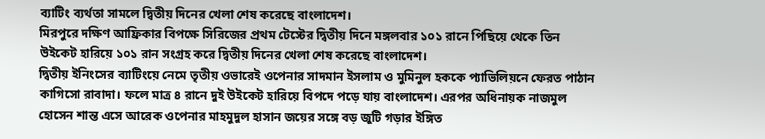ব্যাটিং ব্যর্থতা সামলে দ্বিতীয় দিনের খেলা শেষ করেছে বাংলাদেশ।
মিরপুরে দক্ষিণ আফ্রিকার বিপক্ষে সিরিজের প্রথম টেস্টের দ্বিতীয় দিনে মঙ্গলবার ১০১ রানে পিছিয়ে থেকে তিন উইকেট হারিয়ে ১০১ রান সংগ্রহ করে দ্বিতীয় দিনের খেলা শেষ করেছে বাংলাদেশ।
দ্বিতীয় ইনিংসের ব্যাটিংয়ে নেমে তৃতীয় ওভারেই ওপেনার সাদমান ইসলাম ও মুমিনুল হককে প্যাভিলিয়নে ফেরত পাঠান কাগিসো রাবাদা। ফলে মাত্র ৪ রানে দুই উইকেট হারিয়ে বিপদে পড়ে যায় বাংলাদেশ। এরপর অধিনায়ক নাজমুল হোসেন শান্ত এসে আরেক ওপেনার মাহমুদুল হাসান জয়ের সঙ্গে বড় জুটি গড়ার ইঙ্গিত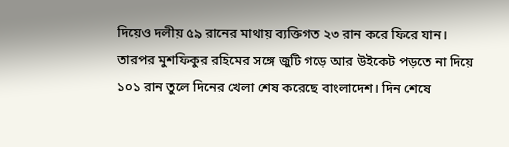দিয়েও দলীয় ৫৯ রানের মাথায় ব্যক্তিগত ২৩ রান করে ফিরে যান।
তারপর মুশফিকুর রহিমের সঙ্গে জুটি গড়ে আর উইকেট পড়তে না দিয়ে ১০১ রান তুলে দিনের খেলা শেষ করেছে বাংলাদেশ। দিন শেষে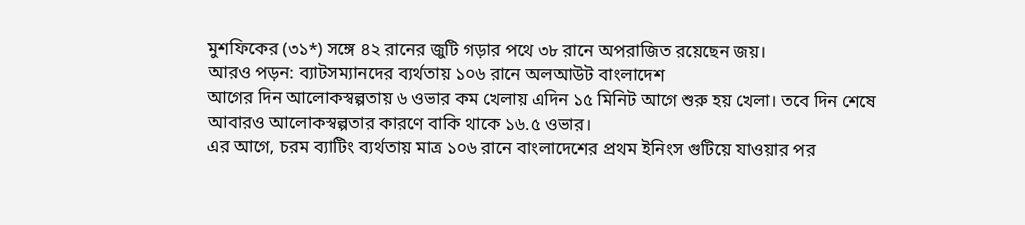মুশফিকের (৩১*) সঙ্গে ৪২ রানের জুটি গড়ার পথে ৩৮ রানে অপরাজিত রয়েছেন জয়।
আরও পড়ন: ব্যাটসম্যানদের ব্যর্থতায় ১০৬ রানে অলআউট বাংলাদেশ
আগের দিন আলোকস্বল্পতায় ৬ ওভার কম খেলায় এদিন ১৫ মিনিট আগে শুরু হয় খেলা। তবে দিন শেষে আবারও আলোকস্বল্পতার কারণে বাকি থাকে ১৬.৫ ওভার।
এর আগে, চরম ব্যাটিং ব্যর্থতায় মাত্র ১০৬ রানে বাংলাদেশের প্রথম ইনিংস গুটিয়ে যাওয়ার পর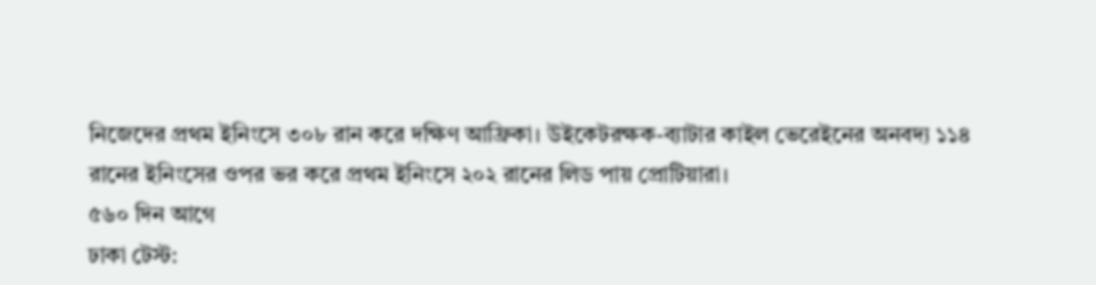নিজেদের প্রথম ইনিংসে ৩০৮ রান করে দক্ষিণ আফ্রিকা। উইকেটরক্ষক-ব্যাটার কাইল ভেরেইনের অনবদ্য ১১৪ রানের ইনিংসের ওপর ভর করে প্রথম ইনিংসে ২০২ রানের লিড পায় প্রোটিয়ারা।
৫৬০ দিন আগে
ঢাকা টেস্ট: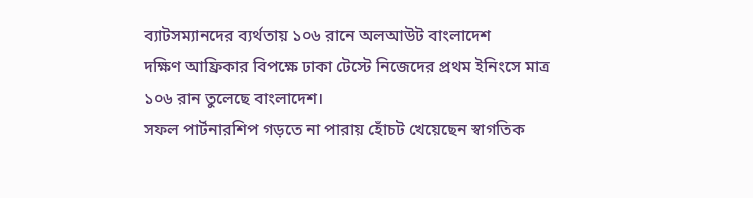ব্যাটসম্যানদের ব্যর্থতায় ১০৬ রানে অলআউট বাংলাদেশ
দক্ষিণ আফ্রিকার বিপক্ষে ঢাকা টেস্টে নিজেদের প্রথম ইনিংসে মাত্র ১০৬ রান তুলেছে বাংলাদেশ।
সফল পার্টনারশিপ গড়তে না পারায় হোঁচট খেয়েছেন স্বাগতিক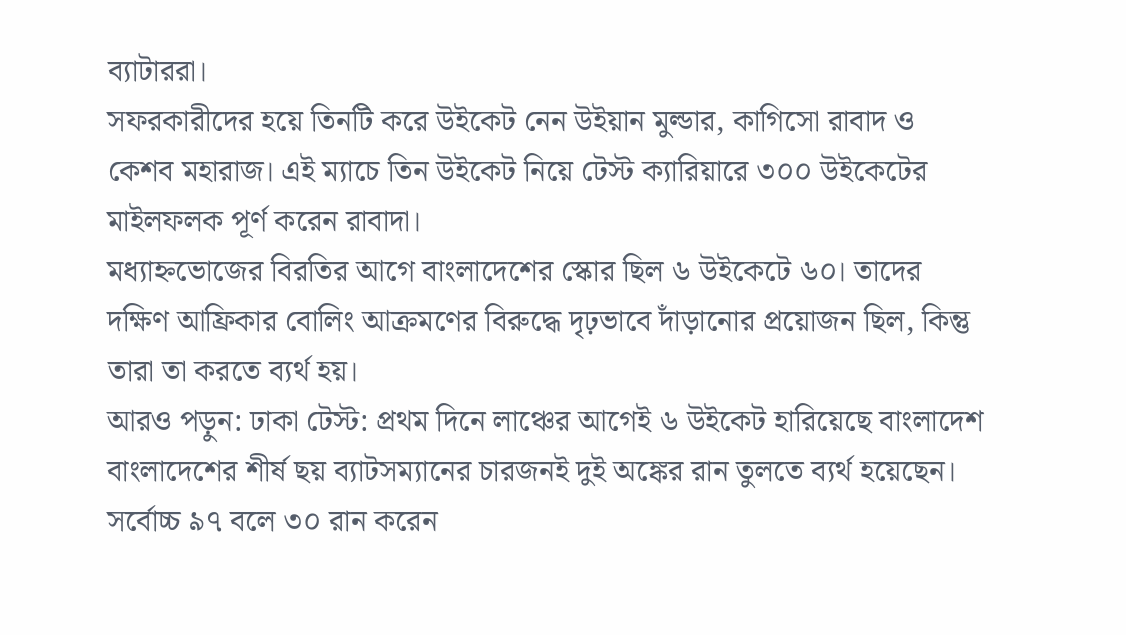ব্যাটাররা।
সফরকারীদের হয়ে তিনটি করে উইকেট নেন উইয়ান মুল্ডার, কাগিসো রাবাদ ও কেশব মহারাজ। এই ম্যাচে তিন উইকেট নিয়ে টেস্ট ক্যারিয়ারে ৩০০ উইকেটের মাইলফলক পূর্ণ করেন রাবাদা।
মধ্যাহ্নভোজের বিরতির আগে বাংলাদেশের স্কোর ছিল ৬ উইকেটে ৬০। তাদের দক্ষিণ আফ্রিকার বোলিং আক্রমণের বিরুদ্ধে দৃঢ়ভাবে দাঁড়ানোর প্রয়োজন ছিল, কিন্তু তারা তা করতে ব্যর্থ হয়।
আরও পড়ুন: ঢাকা টেস্ট: প্রথম দিনে লাঞ্চের আগেই ৬ উইকেট হারিয়েছে বাংলাদেশ
বাংলাদেশের শীর্ষ ছয় ব্যাটসম্যানের চারজনই দুই অঙ্কের রান তুলতে ব্যর্থ হয়েছেন।
সর্বোচ্চ ৯৭ বলে ৩০ রান করেন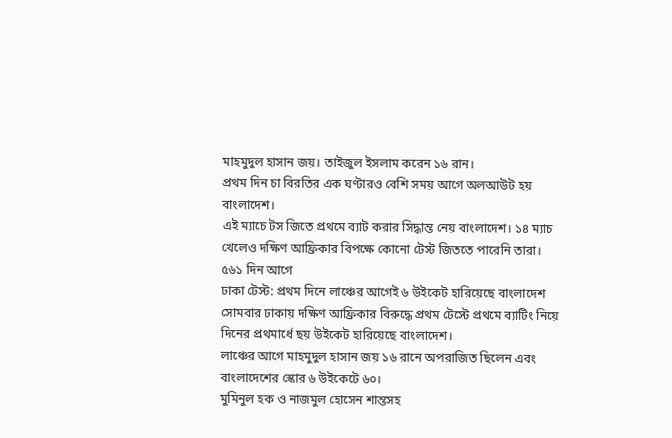মাহমুদুল হাসান জয়। তাইজুল ইসলাম করেন ১৬ রান।
প্রথম দিন চা বিরতির এক ঘণ্টারও বেশি সময় আগে অলআউট হয় বাংলাদেশ।
এই ম্যাচে টস জিতে প্রথমে ব্যাট করার সিদ্ধান্ত নেয় বাংলাদেশ। ১৪ ম্যাচ খেলেও দক্ষিণ আফ্রিকার বিপক্ষে কোনো টেস্ট জিততে পারেনি তারা।
৫৬১ দিন আগে
ঢাকা টেস্ট: প্রথম দিনে লাঞ্চের আগেই ৬ উইকেট হারিয়েছে বাংলাদেশ
সোমবার ঢাকায় দক্ষিণ আফ্রিকার বিরুদ্ধে প্রথম টেস্টে প্রথমে ব্যাটিং নিয়ে দিনের প্রথমার্ধে ছয় উইকেট হারিয়েছে বাংলাদেশ।
লাঞ্চের আগে মাহমুদুল হাসান জয় ১৬ রানে অপরাজিত ছিলেন এবং বাংলাদেশের স্কোর ৬ উইকেটে ৬০।
মুমিনুল হক ও নাজমুল হোসেন শান্তসহ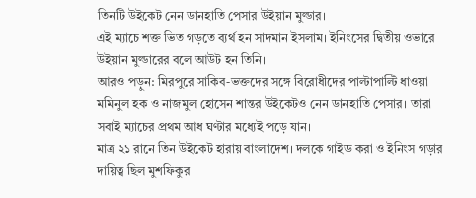তিনটি উইকেট নেন ডানহাতি পেসার উইয়ান মুল্ডার।
এই ম্যাচে শক্ত ভিত গড়তে ব্যর্থ হন সাদমান ইসলাম। ইনিংসের দ্বিতীয় ওভারে উইয়ান মুল্ডারের বলে আউট হন তিনি।
আরও পড়ুন: মিরপুরে সাকিব-ভক্তদের সঙ্গে বিরোধীদের পাল্টাপাল্টি ধাওয়া
মমিনুল হক ও নাজমুল হোসেন শান্তর উইকেটও নেন ডানহাতি পেসার। তারা সবাই ম্যাচের প্রথম আধ ঘণ্টার মধ্যেই পড়ে যান।
মাত্র ২১ রানে তিন উইকেট হারায় বাংলাদেশ। দলকে গাইড করা ও ইনিংস গড়ার দায়িত্ব ছিল মুশফিকুর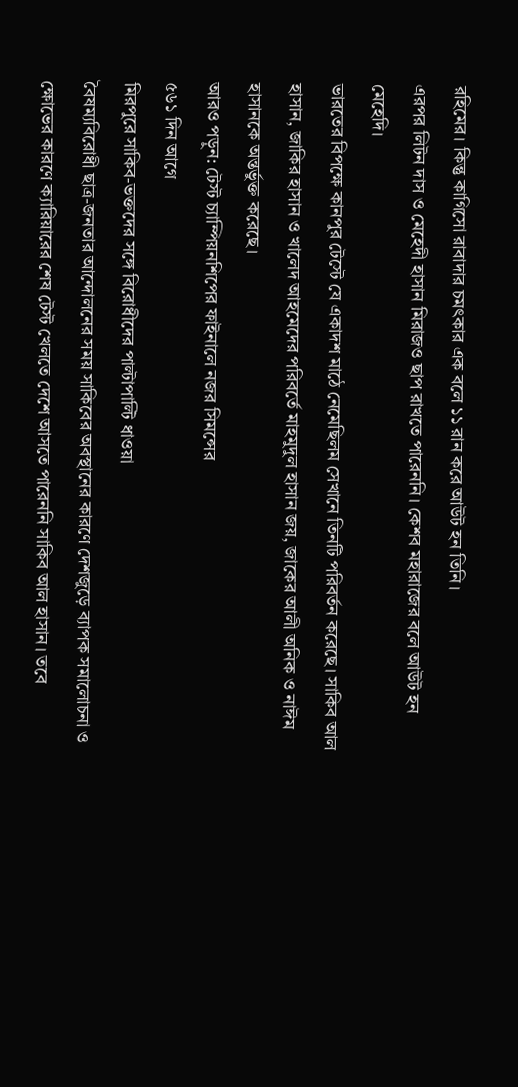রহিমের। কিন্তু কাগিসো রাবাদার চমৎকার এক বলে ১১ রান করে আউট হন তিনি।
এরপর লিটন দাস ও মেহেদী হাসান মিরাজও ছাপ রাখতে পারেননি। কেশব মহারাজের বলে আউট হন মেহেদি।
ভারতের বিপক্ষে কানপুর টেস্টে যে একাদশ মাঠে নেমেছিলম সেখানে তিনটি পরিবর্তন করেছে। সাকিব আল হাসান, জাকির হাসান ও খালেদ আহমেদের পরিবর্তে মাহমুদুল হাসান জয়, জাকের আলী অনিক ও নাঈম হাসানকে অন্তর্ভুক্ত করেছে।
আরও পড়ুন: টেস্ট চ্যাম্পিয়নশিপের ফাইনালে নজর সিমন্সের
৫৬১ দিন আগে
মিরপুরে সাকিব-ভক্তদের সঙ্গে বিরোধীদের পাল্টাপাল্টি ধাওয়া
বৈষম্যবিরোধী ছাত্র-জনতার আন্দোলনের সময় সাকিবের অবস্থানের কারণে দেশজুড়ে ব্যাপক সমালোচনা ও ক্ষোভের কারণে ক্যারিয়ারের শেষ টেস্ট খেলতে দেশে আসতে পারেননি সাকিব আল হাসান। তবে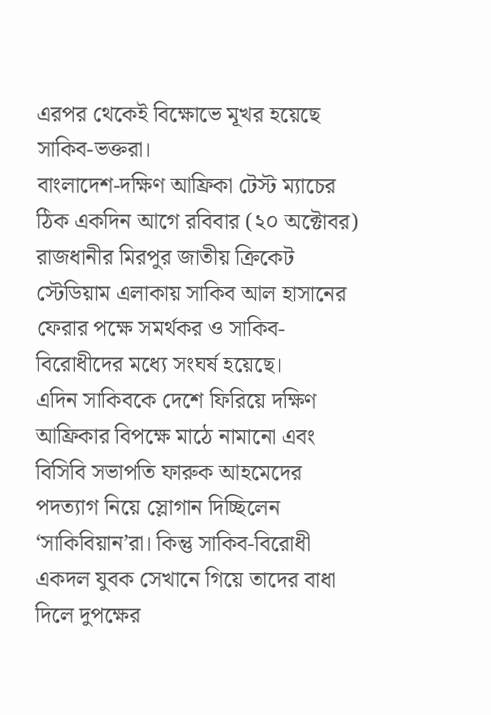এরপর থেকেই বিক্ষোভে মূখর হয়েছে সাকিব-ভক্তরা।
বাংলাদেশ-দক্ষিণ আফ্রিকা টেস্ট ম্যাচের ঠিক একদিন আগে রবিবার (২০ অক্টোবর) রাজধানীর মিরপুর জাতীয় ক্রিকেট স্টেডিয়াম এলাকায় সাকিব আল হাসানের ফেরার পক্ষে সমর্থকর ও সাকিব-বিরোধীদের মধ্যে সংঘর্ষ হয়েছে।
এদিন সাকিবকে দেশে ফিরিয়ে দক্ষিণ আফ্রিকার বিপক্ষে মাঠে নামানো এবং বিসিবি সভাপতি ফারুক আহমেদের পদত্যাগ নিয়ে স্লোগান দিচ্ছিলেন ‘সাকিবিয়ান’রা। কিন্তু সাকিব-বিরোধী একদল যুবক সেখানে গিয়ে তাদের বাধা দিলে দুপক্ষের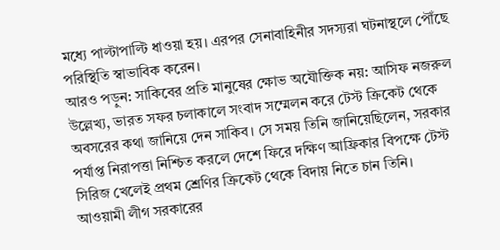মধ্যে পাল্টাপাল্টি ধাওয়া হয়। এরপর সেনাবাহিনীর সদস্যরা ঘটনাস্থলে পৌঁছে পরিস্থিতি স্বাভাবিক করেন।
আরও পড়ুন: সাকিবের প্রতি মানুষের ক্ষোভ অযৌক্তিক নয়: আসিফ নজরুল
উল্লেখ্য, ভারত সফর চলাকালে সংবাদ সম্মেলন করে টেস্ট ক্রিকেট থেকে অবসরের কথা জানিয়ে দেন সাকিব। সে সময় তিনি জানিয়েছিলেন, সরকার পর্যাপ্ত নিরাপত্তা নিশ্চিত করলে দেশে ফিরে দক্ষিণ আফ্রিকার বিপক্ষে টেস্ট সিরিজ খেলেই প্রথম শ্রেণির ক্রিকেট থেকে বিদায় নিতে চান তিনি।
আওয়ামী লীগ সরকারের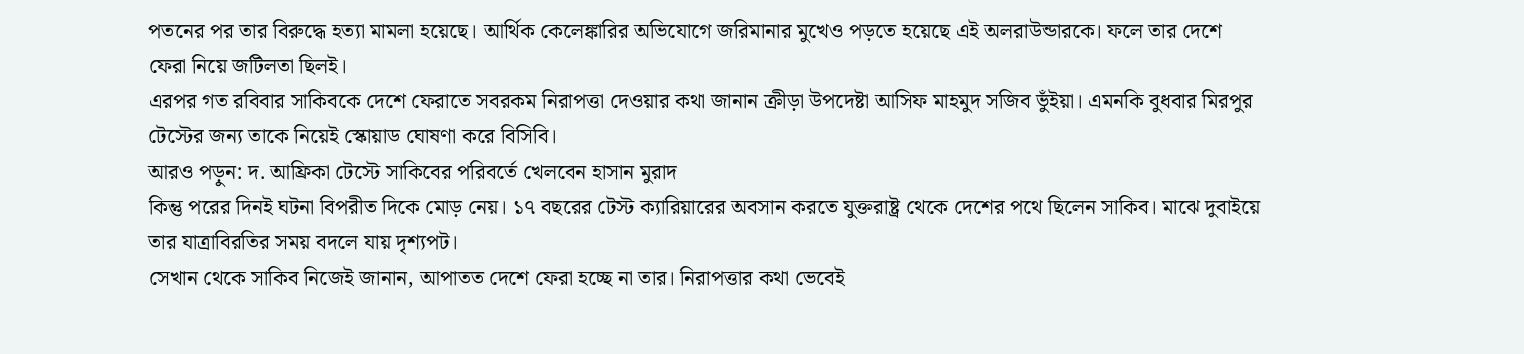পতনের পর তার বিরুদ্ধে হত্যা মামলা হয়েছে। আর্থিক কেলেঙ্কারির অভিযোগে জরিমানার মুখেও পড়তে হয়েছে এই অলরাউন্ডারকে। ফলে তার দেশে ফেরা নিয়ে জটিলতা ছিলই।
এরপর গত রবিবার সাকিবকে দেশে ফেরাতে সবরকম নিরাপত্তা দেওয়ার কথা জানান ক্রীড়া উপদেষ্টা আসিফ মাহমুদ সজিব ভুঁইয়া। এমনকি বুধবার মিরপুর টেস্টের জন্য তাকে নিয়েই স্কোয়াড ঘোষণা করে বিসিবি।
আরও পড়ুন: দ. আফ্রিকা টেস্টে সাকিবের পরিবর্তে খেলবেন হাসান মুরাদ
কিন্তু পরের দিনই ঘটনা বিপরীত দিকে মোড় নেয়। ১৭ বছরের টেস্ট ক্যারিয়ারের অবসান করতে যুক্তরাষ্ট্র থেকে দেশের পথে ছিলেন সাকিব। মাঝে দুবাইয়ে তার যাত্রাবিরতির সময় বদলে যায় দৃশ্যপট।
সেখান থেকে সাকিব নিজেই জানান, আপাতত দেশে ফেরা হচ্ছে না তার। নিরাপত্তার কথা ভেবেই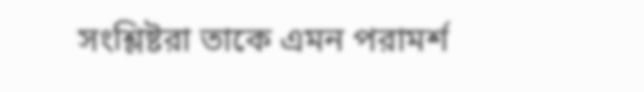সংশ্লিষ্টরা তাকে এমন পরামর্শ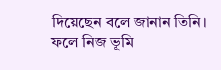দিয়েছেন বলে জানান তিনি।
ফলে নিজ ভূমি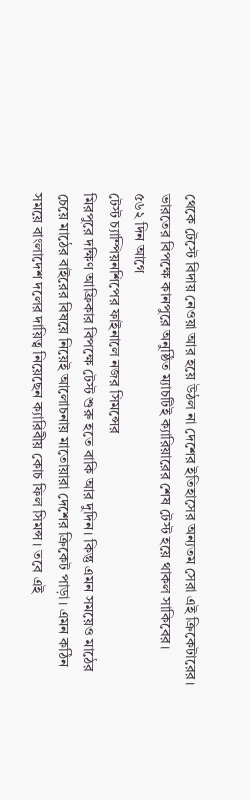থেকে টেস্টে বিদায় নেওয়া আর হয়ে উঠল না দেশের ইতিহাসের অন্যতম সেরা এই ক্রিকেটারের। ভারতের বিপক্ষে কানপুরে অনুষ্ঠিত ম্যাচটিই ক্যারিয়ারের শেষ টেস্ট হয়ে থাকল সাকিবের।
৫৬২ দিন আগে
টেস্ট চ্যাম্পিয়নশিপের ফাইনালে নজর সিমন্সের
মিরপুরে দক্ষিণ আফ্রিকার বিপক্ষে টেস্ট শুরু হতে বাকি আর দুদিন। কিন্তু এমন সময়েও মাঠের চেয়ে মাঠের বাইরের বিষয়ে নিয়েই আলোচনায় মাতোয়ারা দেশের ক্রিকেট পাড়া। এমন কঠিন সময়ে বাংলাদেশ দলের দায়িত্ব নিয়েছেন ক্যারিবীয় কোচ ফিল সিমন্স। তবে এই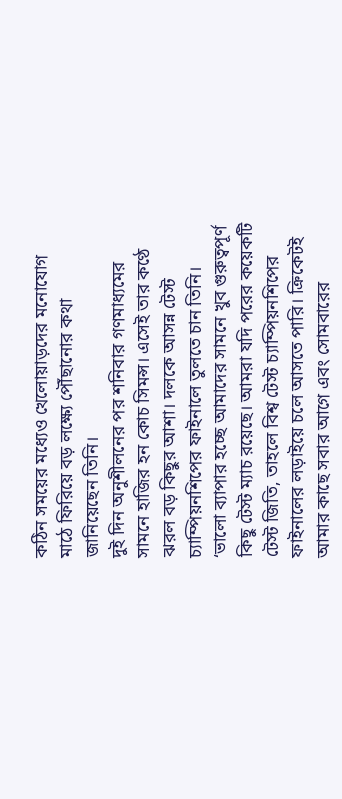কঠিন সময়ের মধ্যেও খেলোয়াড়দের মনোযোগ মাঠে ফিরিয়ে বড় লক্ষ্যে পৌঁছানোর কথা জানিয়েছেন তিনি।
দুই দিন অনুশীলনের পর শনিবার গণমাধ্যমের সামনে হাজির হন কোচ সিমন্স। এসেই তার কণ্ঠে ঝরল বড় কিছুর আশা। দলকে আসন্ন টেস্ট চ্যাম্পিয়নশিপের ফাইনালে তুলতে চান তিনি।
‘ভালো ব্যাপার হচ্ছে আমাদের সামনে খুব গুরুত্বপূর্ণ কিছু টেস্ট ম্যাচ রয়েছে। আমরা যদি পরের কয়েকটি টেস্ট জিতি, তাহলে বিশ্ব টেস্ট চ্যাম্পিয়নশিপের ফাইনালের লড়াইয়ে চলে আসতে পারি। ক্রিকেটই আমার কাছে সবার আগে এবং সোমবারের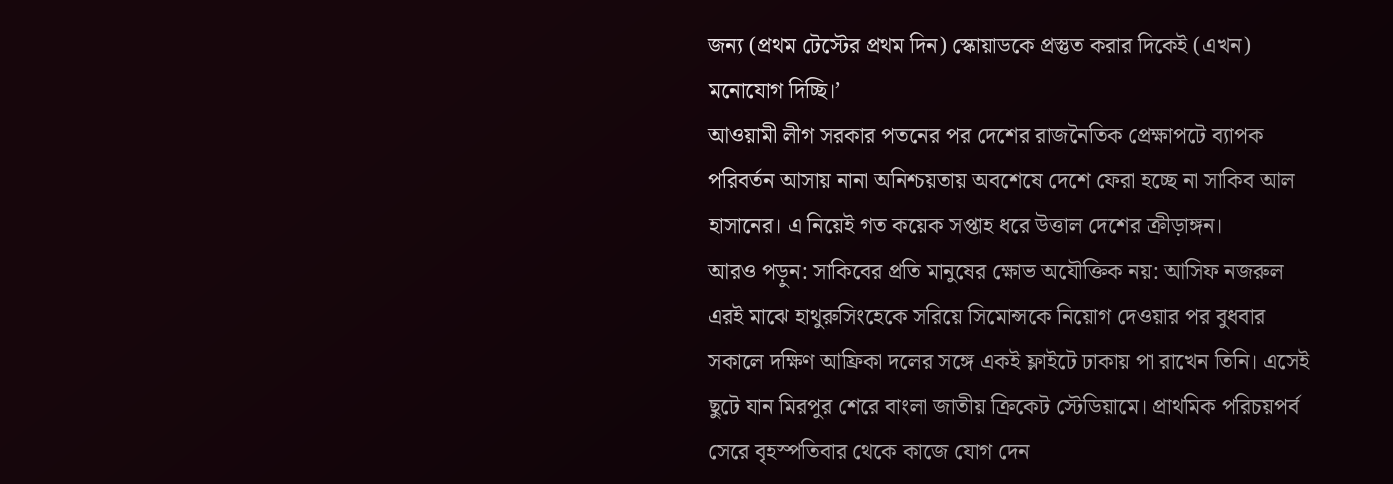জন্য (প্রথম টেস্টের প্রথম দিন) স্কোয়াডকে প্রস্তুত করার দিকেই (এখন) মনোযোগ দিচ্ছি।’
আওয়ামী লীগ সরকার পতনের পর দেশের রাজনৈতিক প্রেক্ষাপটে ব্যাপক পরিবর্তন আসায় নানা অনিশ্চয়তায় অবশেষে দেশে ফেরা হচ্ছে না সাকিব আল হাসানের। এ নিয়েই গত কয়েক সপ্তাহ ধরে উত্তাল দেশের ক্রীড়াঙ্গন।
আরও পড়ুন: সাকিবের প্রতি মানুষের ক্ষোভ অযৌক্তিক নয়: আসিফ নজরুল
এরই মাঝে হাথুরুসিংহেকে সরিয়ে সিমোন্সকে নিয়োগ দেওয়ার পর বুধবার সকালে দক্ষিণ আফ্রিকা দলের সঙ্গে একই ফ্লাইটে ঢাকায় পা রাখেন তিনি। এসেই ছুটে যান মিরপুর শেরে বাংলা জাতীয় ক্রিকেট স্টেডিয়ামে। প্রাথমিক পরিচয়পর্ব সেরে বৃহস্পতিবার থেকে কাজে যোগ দেন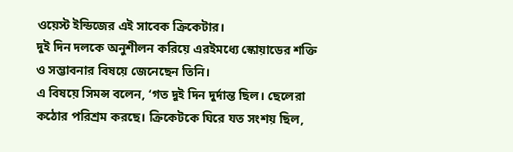ওয়েস্ট ইন্ডিজের এই সাবেক ক্রিকেটার।
দুই দিন দলকে অনুশীলন করিয়ে এরইমধ্যে স্কোয়াডের শক্তি ও সম্ভাবনার বিষয়ে জেনেছেন তিনি।
এ বিষয়ে সিমন্স বলেন, ‘গত দুই দিন দুর্দান্ত ছিল। ছেলেরা কঠোর পরিশ্রম করছে। ক্রিকেটকে ঘিরে যত সংশয় ছিল,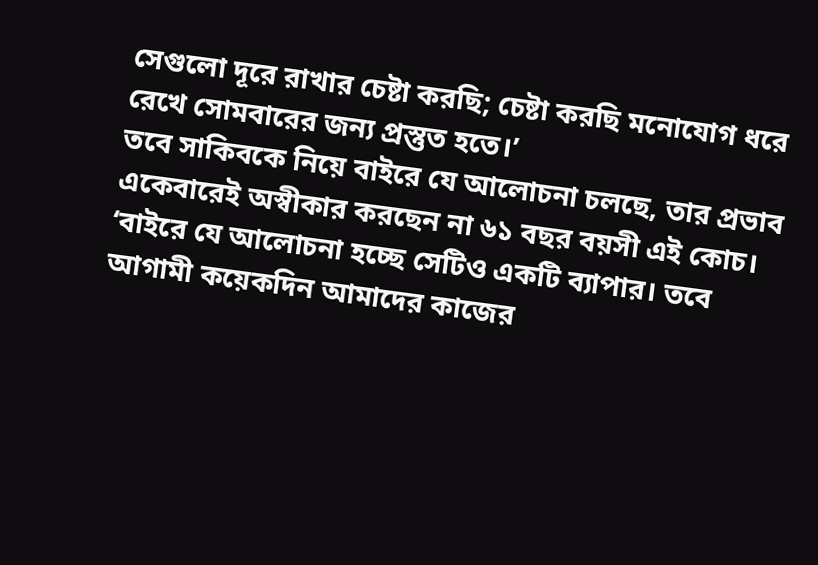সেগুলো দূরে রাখার চেষ্টা করছি; চেষ্টা করছি মনোযোগ ধরে রেখে সোমবারের জন্য প্রস্তুত হতে।’
তবে সাকিবকে নিয়ে বাইরে যে আলোচনা চলছে, তার প্রভাব একেবারেই অস্বীকার করছেন না ৬১ বছর বয়সী এই কোচ।
‘বাইরে যে আলোচনা হচ্ছে সেটিও একটি ব্যাপার। তবে আগামী কয়েকদিন আমাদের কাজের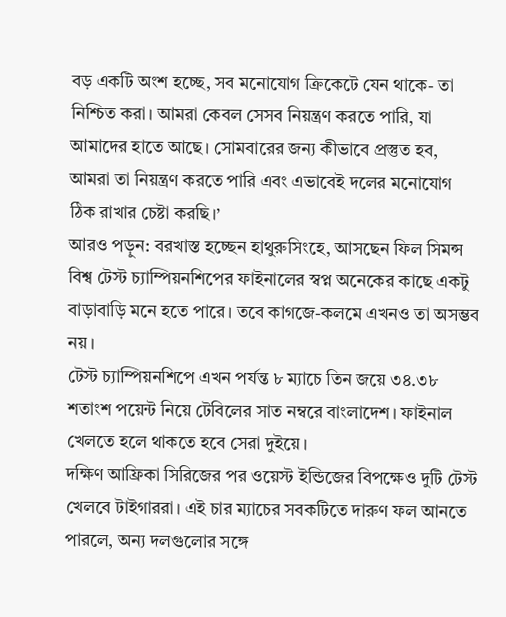বড় একটি অংশ হচ্ছে, সব মনোযোগ ক্রিকেটে যেন থাকে- তা নিশ্চিত করা। আমরা কেবল সেসব নিয়ন্ত্রণ করতে পারি, যা আমাদের হাতে আছে। সোমবারের জন্য কীভাবে প্রস্তুত হব, আমরা তা নিয়ন্ত্রণ করতে পারি এবং এভাবেই দলের মনোযোগ ঠিক রাখার চেষ্টা করছি।’
আরও পড়ুন: বরখাস্ত হচ্ছেন হাথুরুসিংহে, আসছেন ফিল সিমন্স
বিশ্ব টেস্ট চ্যাম্পিয়নশিপের ফাইনালের স্বপ্ন অনেকের কাছে একটু বাড়াবাড়ি মনে হতে পারে। তবে কাগজে-কলমে এখনও তা অসম্ভব নয়।
টেস্ট চ্যাম্পিয়নশিপে এখন পর্যন্ত ৮ ম্যাচে তিন জয়ে ৩৪.৩৮ শতাংশ পয়েন্ট নিয়ে টেবিলের সাত নম্বরে বাংলাদেশ। ফাইনাল খেলতে হলে থাকতে হবে সেরা দুইয়ে।
দক্ষিণ আফ্রিকা সিরিজের পর ওয়েস্ট ইন্ডিজের বিপক্ষেও দুটি টেস্ট খেলবে টাইগাররা। এই চার ম্যাচের সবকটিতে দারুণ ফল আনতে পারলে, অন্য দলগুলোর সঙ্গে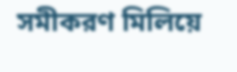সমীকরণ মিলিয়ে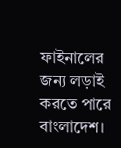ফাইনালের জন্য লড়াই করতে পারে বাংলাদেশ।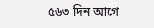৫৬৩ দিন আগে